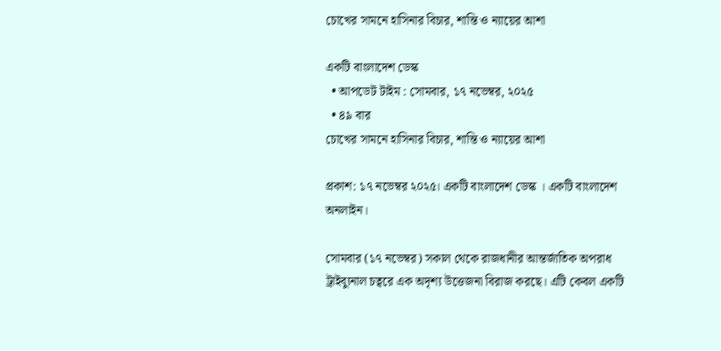চোখের সামনে হাসিনার বিচার, শান্তি ও ন্যায়ের আশা

একটি বাংলাদেশ ডেস্ক
  • আপডেট টাইম : সোমবার, ১৭ নভেম্বর, ২০২৫
  • ৪৯ বার
চোখের সামনে হাসিনার বিচার, শান্তি ও ন্যায়ের আশা

প্রকাশ: ১৭ নভেম্বর ২০২৫। একটি বাংলাদেশ ডেস্ক । একটি বাংলাদেশ অনলাইন।

সোমবার (১৭ নভেম্বর) সকাল থেকে রাজধানীর আন্তর্জাতিক অপরাধ ট্রাইব্যুনাল চত্বরে এক অদৃশ্য উত্তেজনা বিরাজ করছে। এটি কেবল একটি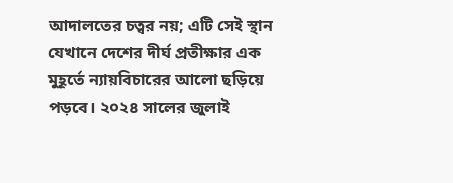আদালতের চত্বর নয়; এটি সেই স্থান যেখানে দেশের দীর্ঘ প্রতীক্ষার এক মুহূর্তে ন্যায়বিচারের আলো ছড়িয়ে পড়বে। ২০২৪ সালের জুলাই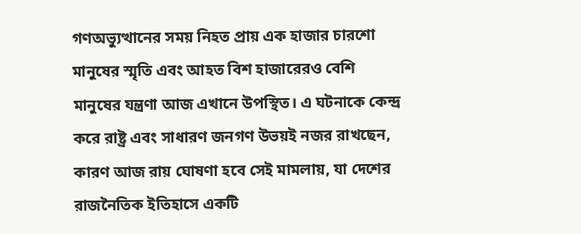গণঅভ্যুত্থানের সময় নিহত প্রায় এক হাজার চারশো মানুষের স্মৃতি এবং আহত বিশ হাজারেরও বেশি মানুষের যন্ত্রণা আজ এখানে উপস্থিত। এ ঘটনাকে কেন্দ্র করে রাষ্ট্র এবং সাধারণ জনগণ উভয়ই নজর রাখছেন, কারণ আজ রায় ঘোষণা হবে সেই মামলায়, যা দেশের রাজনৈতিক ইতিহাসে একটি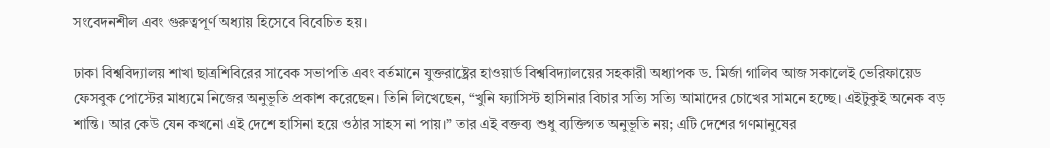সংবেদনশীল এবং গুরুত্বপূর্ণ অধ্যায় হিসেবে বিবেচিত হয়।

ঢাকা বিশ্ববিদ্যালয় শাখা ছাত্রশিবিরের সাবেক সভাপতি এবং বর্তমানে যুক্তরাষ্ট্রের হাওয়ার্ড বিশ্ববিদ্যালয়ের সহকারী অধ্যাপক ড. মির্জা গালিব আজ সকালেই ভেরিফায়েড ফেসবুক পোস্টের মাধ্যমে নিজের অনুভূতি প্রকাশ করেছেন। তিনি লিখেছেন, “খুনি ফ্যাসিস্ট হাসিনার বিচার সত্যি সত্যি আমাদের চোখের সামনে হচ্ছে। এইটুকুই অনেক বড় শান্তি। আর কেউ যেন কখনো এই দেশে হাসিনা হয়ে ওঠার সাহস না পায়।” তার এই বক্তব্য শুধু ব্যক্তিগত অনুভূতি নয়; এটি দেশের গণমানুষের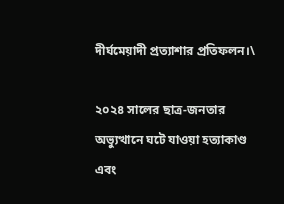দীর্ঘমেয়াদী প্রত্যাশার প্রতিফলন।\

২০২৪ সালের ছাত্র-জনতার অভ্যুত্থানে ঘটে যাওয়া হত্যাকাণ্ড এবং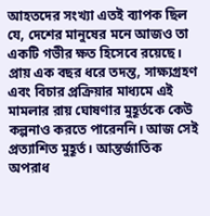আহতদের সংখ্যা এতই ব্যাপক ছিল যে, দেশের মানুষের মনে আজও তা একটি গভীর ক্ষত হিসেবে রয়েছে। প্রায় এক বছর ধরে তদন্ত, সাক্ষ্যগ্রহণ এবং বিচার প্রক্রিয়ার মাধ্যমে এই মামলার রায় ঘোষণার মুহূর্তকে কেউ কল্পনাও করতে পারেননি। আজ সেই প্রত্যাশিত মুহূর্ত। আন্তর্জাতিক অপরাধ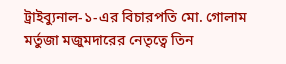ট্রাইব্যুনাল-১-এর বিচারপতি মো. গোলাম মর্তুজা মজুমদারের নেতৃত্বে তিন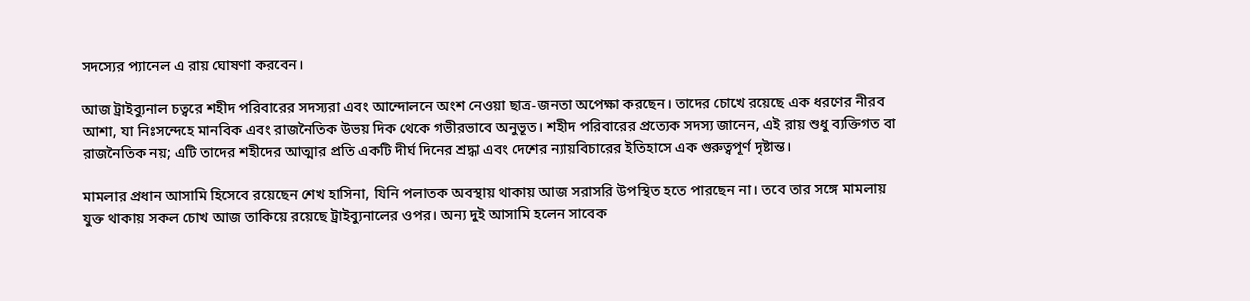সদস্যের প্যানেল এ রায় ঘোষণা করবেন।

আজ ট্রাইব্যুনাল চত্বরে শহীদ পরিবারের সদস্যরা এবং আন্দোলনে অংশ নেওয়া ছাত্র-জনতা অপেক্ষা করছেন। তাদের চোখে রয়েছে এক ধরণের নীরব আশা, যা নিঃসন্দেহে মানবিক এবং রাজনৈতিক উভয় দিক থেকে গভীরভাবে অনুভূত। শহীদ পরিবারের প্রত্যেক সদস্য জানেন, এই রায় শুধু ব্যক্তিগত বা রাজনৈতিক নয়; এটি তাদের শহীদের আত্মার প্রতি একটি দীর্ঘ দিনের শ্রদ্ধা এবং দেশের ন্যায়বিচারের ইতিহাসে এক গুরুত্বপূর্ণ দৃষ্টান্ত।

মামলার প্রধান আসামি হিসেবে রয়েছেন শেখ হাসিনা, যিনি পলাতক অবস্থায় থাকায় আজ সরাসরি উপস্থিত হতে পারছেন না। তবে তার সঙ্গে মামলায় যুক্ত থাকায় সকল চোখ আজ তাকিয়ে রয়েছে ট্রাইব্যুনালের ওপর। অন্য দুই আসামি হলেন সাবেক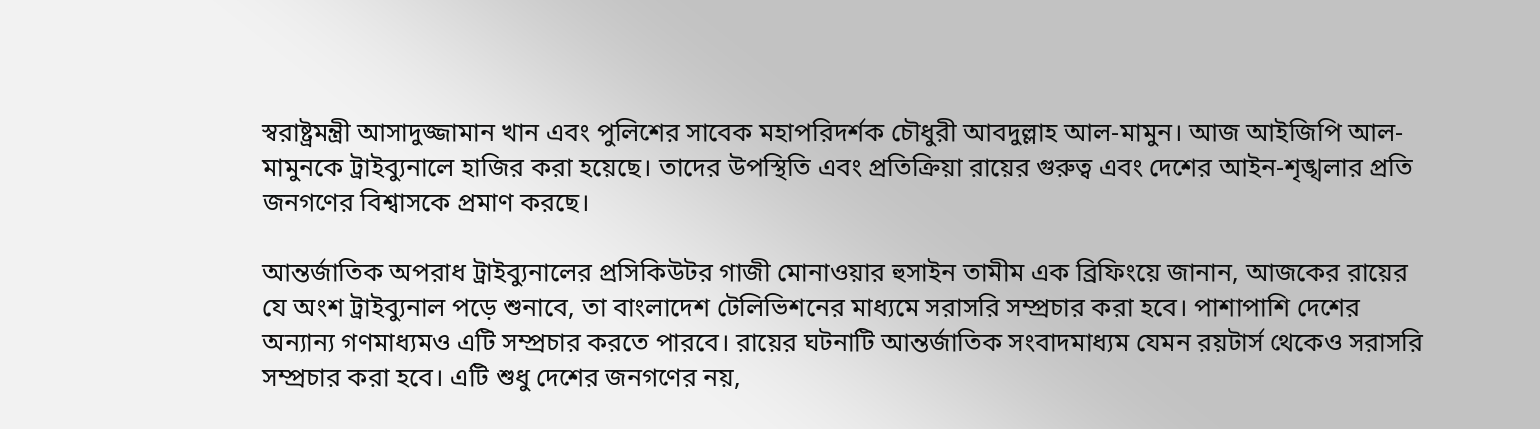স্বরাষ্ট্রমন্ত্রী আসাদুজ্জামান খান এবং পুলিশের সাবেক মহাপরিদর্শক চৌধুরী আবদুল্লাহ আল-মামুন। আজ আইজিপি আল-মামুনকে ট্রাইব্যুনালে হাজির করা হয়েছে। তাদের উপস্থিতি এবং প্রতিক্রিয়া রায়ের গুরুত্ব এবং দেশের আইন-শৃঙ্খলার প্রতি জনগণের বিশ্বাসকে প্রমাণ করছে।

আন্তর্জাতিক অপরাধ ট্রাইব্যুনালের প্রসিকিউটর গাজী মোনাওয়ার হুসাইন তামীম এক ব্রিফিংয়ে জানান, আজকের রায়ের যে অংশ ট্রাইব্যুনাল পড়ে শুনাবে, তা বাংলাদেশ টেলিভিশনের মাধ্যমে সরাসরি সম্প্রচার করা হবে। পাশাপাশি দেশের অন্যান্য গণমাধ্যমও এটি সম্প্রচার করতে পারবে। রায়ের ঘটনাটি আন্তর্জাতিক সংবাদমাধ্যম যেমন রয়টার্স থেকেও সরাসরি সম্প্রচার করা হবে। এটি শুধু দেশের জনগণের নয়,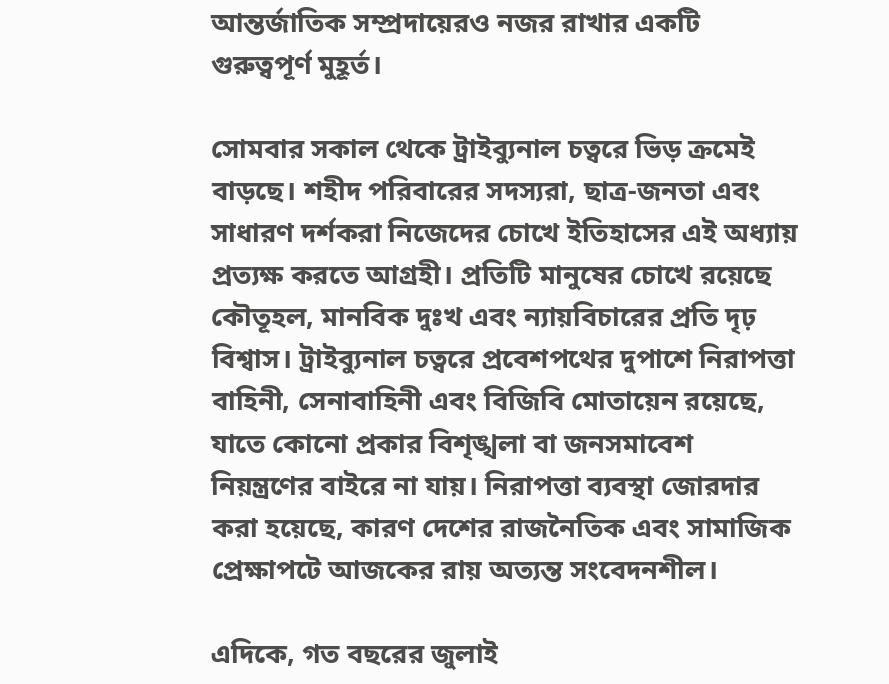আন্তর্জাতিক সম্প্রদায়েরও নজর রাখার একটি গুরুত্বপূর্ণ মুহূর্ত।

সোমবার সকাল থেকে ট্রাইব্যুনাল চত্বরে ভিড় ক্রমেই বাড়ছে। শহীদ পরিবারের সদস্যরা, ছাত্র-জনতা এবং সাধারণ দর্শকরা নিজেদের চোখে ইতিহাসের এই অধ্যায় প্রত্যক্ষ করতে আগ্রহী। প্রতিটি মানুষের চোখে রয়েছে কৌতূহল, মানবিক দুঃখ এবং ন্যায়বিচারের প্রতি দৃঢ় বিশ্বাস। ট্রাইব্যুনাল চত্বরে প্রবেশপথের দুপাশে নিরাপত্তা বাহিনী, সেনাবাহিনী এবং বিজিবি মোতায়েন রয়েছে, যাতে কোনো প্রকার বিশৃঙ্খলা বা জনসমাবেশ নিয়ন্ত্রণের বাইরে না যায়। নিরাপত্তা ব্যবস্থা জোরদার করা হয়েছে, কারণ দেশের রাজনৈতিক এবং সামাজিক প্রেক্ষাপটে আজকের রায় অত্যন্ত সংবেদনশীল।

এদিকে, গত বছরের জুলাই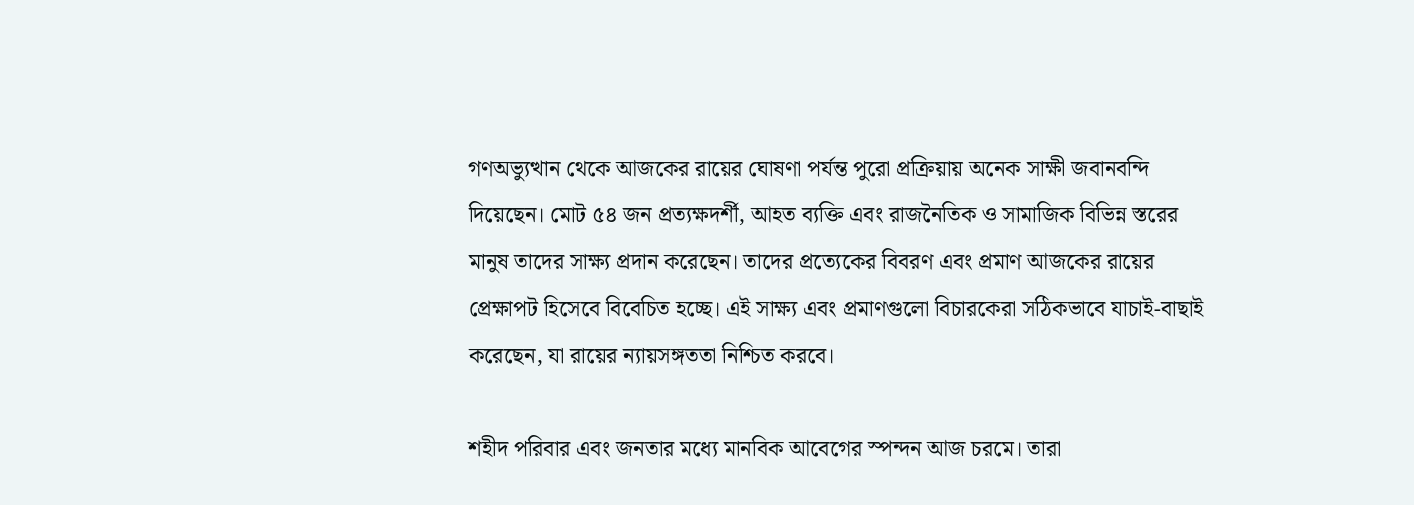গণঅভ্যুত্থান থেকে আজকের রায়ের ঘোষণা পর্যন্ত পুরো প্রক্রিয়ায় অনেক সাক্ষী জবানবন্দি দিয়েছেন। মোট ৫৪ জন প্রত্যক্ষদর্শী, আহত ব্যক্তি এবং রাজনৈতিক ও সামাজিক বিভিন্ন স্তরের মানুষ তাদের সাক্ষ্য প্রদান করেছেন। তাদের প্রত্যেকের বিবরণ এবং প্রমাণ আজকের রায়ের প্রেক্ষাপট হিসেবে বিবেচিত হচ্ছে। এই সাক্ষ্য এবং প্রমাণগুলো বিচারকেরা সঠিকভাবে যাচাই-বাছাই করেছেন, যা রায়ের ন্যায়সঙ্গততা নিশ্চিত করবে।

শহীদ পরিবার এবং জনতার মধ্যে মানবিক আবেগের স্পন্দন আজ চরমে। তারা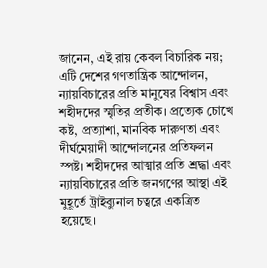জানেন, এই রায় কেবল বিচারিক নয়; এটি দেশের গণতান্ত্রিক আন্দোলন, ন্যায়বিচারের প্রতি মানুষের বিশ্বাস এবং শহীদদের স্মৃতির প্রতীক। প্রত্যেক চোখে কষ্ট, প্রত্যাশা, মানবিক দারুণতা এবং দীর্ঘমেয়াদী আন্দোলনের প্রতিফলন স্পষ্ট। শহীদদের আত্মার প্রতি শ্রদ্ধা এবং ন্যায়বিচারের প্রতি জনগণের আস্থা এই মুহূর্তে ট্রাইব্যুনাল চত্বরে একত্রিত হয়েছে।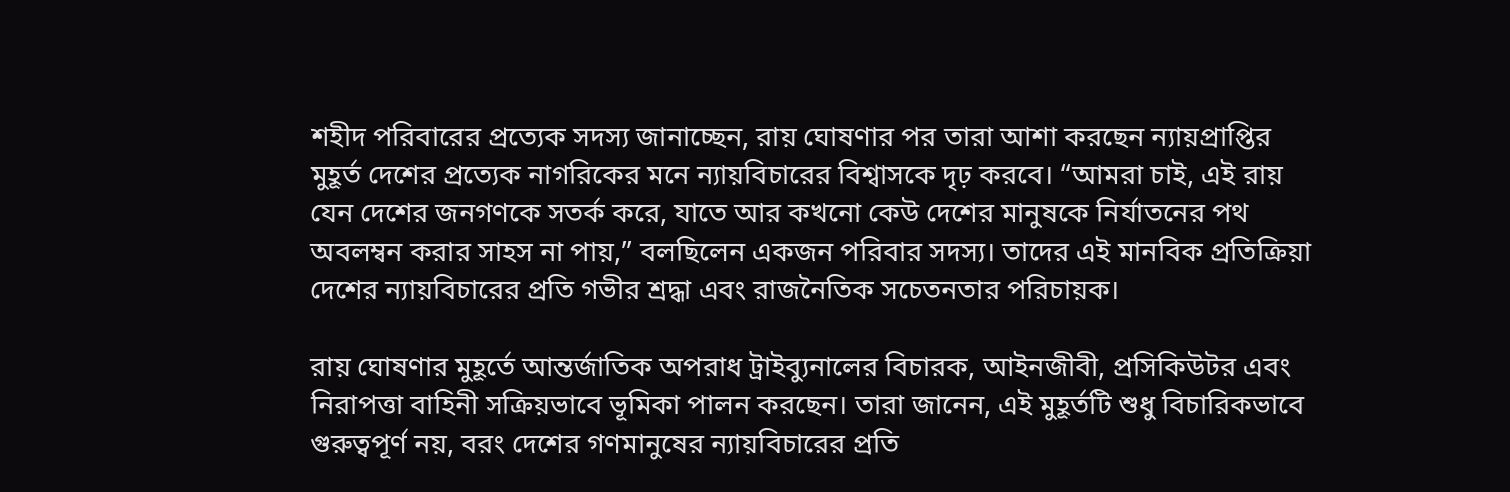শহীদ পরিবারের প্রত্যেক সদস্য জানাচ্ছেন, রায় ঘোষণার পর তারা আশা করছেন ন্যায়প্রাপ্তির মুহূর্ত দেশের প্রত্যেক নাগরিকের মনে ন্যায়বিচারের বিশ্বাসকে দৃঢ় করবে। “আমরা চাই, এই রায় যেন দেশের জনগণকে সতর্ক করে, যাতে আর কখনো কেউ দেশের মানুষকে নির্যাতনের পথ অবলম্বন করার সাহস না পায়,” বলছিলেন একজন পরিবার সদস্য। তাদের এই মানবিক প্রতিক্রিয়া দেশের ন্যায়বিচারের প্রতি গভীর শ্রদ্ধা এবং রাজনৈতিক সচেতনতার পরিচায়ক।

রায় ঘোষণার মুহূর্তে আন্তর্জাতিক অপরাধ ট্রাইব্যুনালের বিচারক, আইনজীবী, প্রসিকিউটর এবং নিরাপত্তা বাহিনী সক্রিয়ভাবে ভূমিকা পালন করছেন। তারা জানেন, এই মুহূর্তটি শুধু বিচারিকভাবে গুরুত্বপূর্ণ নয়, বরং দেশের গণমানুষের ন্যায়বিচারের প্রতি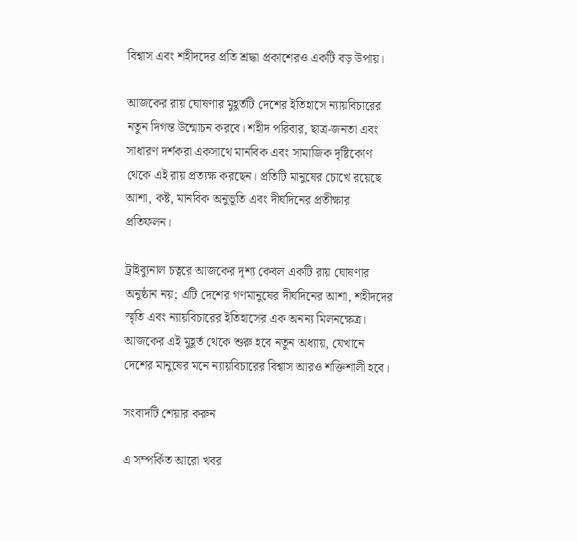বিশ্বাস এবং শহীদদের প্রতি শ্রদ্ধা প্রকাশেরও একটি বড় উপায়।

আজকের রায় ঘোষণার মুহূর্তটি দেশের ইতিহাসে ন্যায়বিচারের নতুন দিগন্ত উন্মোচন করবে। শহীদ পরিবার, ছাত্র-জনতা এবং সাধারণ দর্শকরা একসাথে মানবিক এবং সামাজিক দৃষ্টিকোণ থেকে এই রায় প্রত্যক্ষ করছেন। প্রতিটি মানুষের চোখে রয়েছে আশা, কষ্ট, মানবিক অনুভূতি এবং দীর্ঘদিনের প্রতীক্ষার প্রতিফলন।

ট্রাইব্যুনাল চত্বরে আজকের দৃশ্য কেবল একটি রায় ঘোষণার অনুষ্ঠান নয়; এটি দেশের গণমানুষের দীর্ঘদিনের আশা, শহীদদের স্মৃতি এবং ন্যায়বিচারের ইতিহাসের এক অনন্য মিলনক্ষেত্র। আজকের এই মুহূর্ত থেকে শুরু হবে নতুন অধ্যায়, যেখানে দেশের মানুষের মনে ন্যায়বিচারের বিশ্বাস আরও শক্তিশালী হবে।

সংবাদটি শেয়ার করুন

এ সম্পর্কিত আরো খবর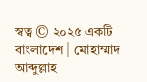স্বত্ব © ২০২৫ একটি বাংলাদেশ | মোহাম্মাদ আব্দুল্লাহ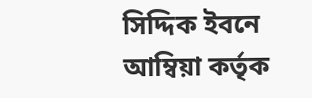সিদ্দিক ইবনে আম্বিয়া কর্তৃক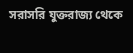সরাসরি যুক্তরাজ্য থেকে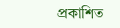প্রকাশিত